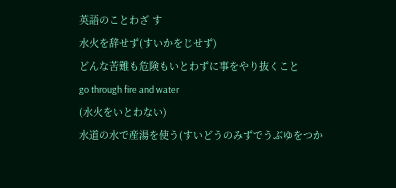英語のことわざ す
水火を辞せず(すいかをじせず)
どんな苦難も危険もいとわずに事をやり抜くこと
go through fire and water
(水火をいとわない)
水道の水で産湯を使う(すいどうのみずでうぶゆをつか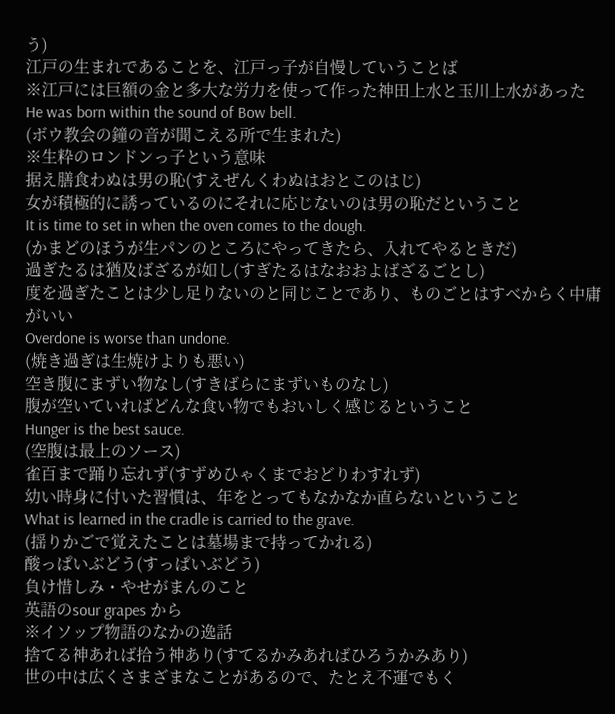う)
江戸の生まれであることを、江戸っ子が自慢していうことば
※江戸には巨額の金と多大な労力を使って作った神田上水と玉川上水があった
He was born within the sound of Bow bell.
(ボウ教会の鐘の音が聞こえる所で生まれた)
※生粋のロンドンっ子という意味
据え膳食わぬは男の恥(すえぜんくわぬはおとこのはじ)
女が積極的に誘っているのにそれに応じないのは男の恥だということ
It is time to set in when the oven comes to the dough.
(かまどのほうが生パンのところにやってきたら、入れてやるときだ)
過ぎたるは猶及ばざるが如し(すぎたるはなおおよばざるごとし)
度を過ぎたことは少し足りないのと同じことであり、ものごとはすべからく中庸がいい
Overdone is worse than undone.
(焼き過ぎは生焼けよりも悪い)
空き腹にまずい物なし(すきばらにまずいものなし)
腹が空いていればどんな食い物でもおいしく感じるということ
Hunger is the best sauce.
(空腹は最上のソース)
雀百まで踊り忘れず(すずめひゃくまでおどりわすれず)
幼い時身に付いた習慣は、年をとってもなかなか直らないということ
What is learned in the cradle is carried to the grave.
(揺りかごで覚えたことは墓場まで持ってかれる)
酸っぱいぶどう(すっぱいぶどう)
負け惜しみ・やせがまんのこと
英語のsour grapes から
※イソップ物語のなかの逸話
捨てる神あれば拾う神あり(すてるかみあればひろうかみあり)
世の中は広くさまざまなことがあるので、たとえ不運でもく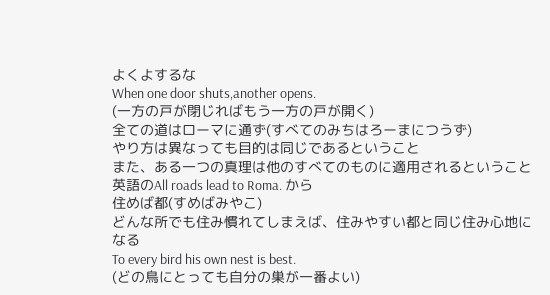よくよするな
When one door shuts,another opens.
(一方の戸が閉じればもう一方の戸が開く)
全ての道はローマに通ず(すべてのみちはろーまにつうず)
やり方は異なっても目的は同じであるということ
また、ある一つの真理は他のすべてのものに適用されるということ
英語のAll roads lead to Roma. から
住めば都(すめばみやこ)
どんな所でも住み慣れてしまえば、住みやすい都と同じ住み心地になる
To every bird his own nest is best.
(どの鳥にとっても自分の巣が一番よい)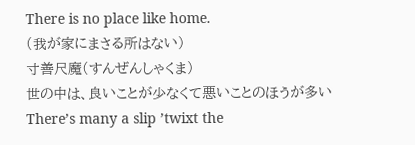There is no place like home.
(我が家にまさる所はない)
寸善尺魔(すんぜんしゃくま)
世の中は、良いことが少なくて悪いことのほうが多い
There’s many a slip ’twixt the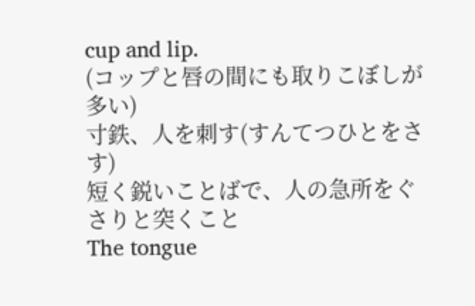cup and lip.
(コップと唇の間にも取りこぼしが多い)
寸鉄、人を刺す(すんてつひとをさす)
短く鋭いことばで、人の急所をぐさりと突くこと
The tongue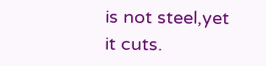is not steel,yet it cuts.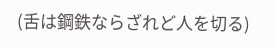(舌は鋼鉄ならざれど人を切る)